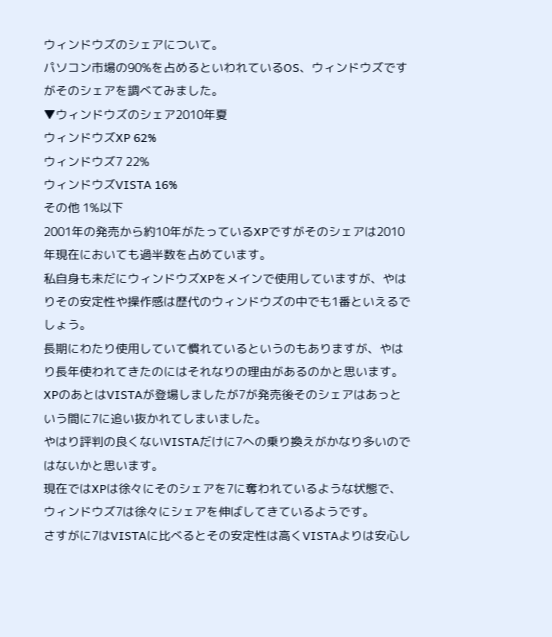ウィンドウズのシェアについて。
パソコン市場の90%を占めるといわれているOS、ウィンドウズですがそのシェアを調べてみました。
▼ウィンドウズのシェア2010年夏
ウィンドウズXP 62%
ウィンドウズ7 22%
ウィンドウズVISTA 16%
その他 1%以下
2001年の発売から約10年がたっているXPですがそのシェアは2010年現在においても過半数を占めています。
私自身も未だにウィンドウズXPをメインで使用していますが、やはりその安定性や操作感は歴代のウィンドウズの中でも1番といえるでしょう。
長期にわたり使用していて慣れているというのもありますが、やはり長年使われてきたのにはそれなりの理由があるのかと思います。
XPのあとはVISTAが登場しましたが7が発売後そのシェアはあっという間に7に追い抜かれてしまいました。
やはり評判の良くないVISTAだけに7への乗り換えがかなり多いのではないかと思います。
現在ではXPは徐々にそのシェアを7に奪われているような状態で、ウィンドウズ7は徐々にシェアを伸ばしてきているようです。
さすがに7はVISTAに比べるとその安定性は高くVISTAよりは安心し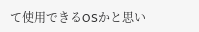て使用できるOSかと思い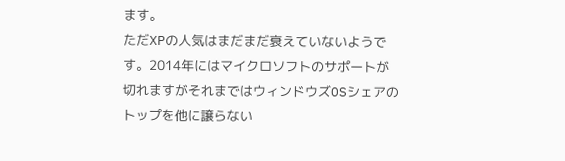ます。
ただXPの人気はまだまだ衰えていないようです。2014年にはマイクロソフトのサポートが切れますがそれまではウィンドウズOSシェアのトップを他に譲らない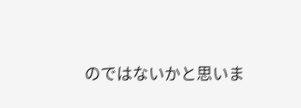のではないかと思いま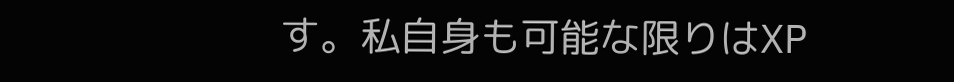す。私自身も可能な限りはXP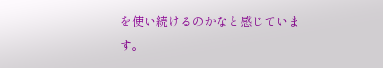を使い続けるのかなと感じています。